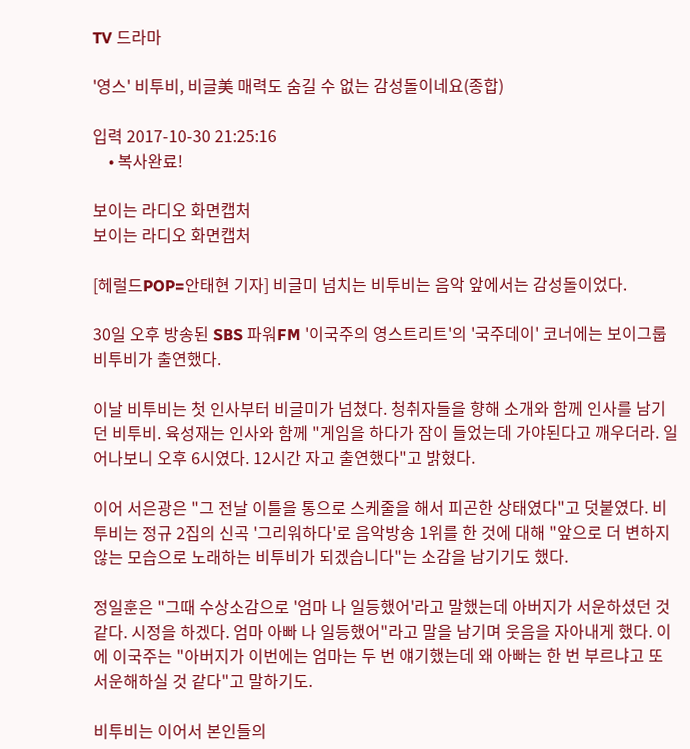TV 드라마

'영스' 비투비, 비글美 매력도 숨길 수 없는 감성돌이네요(종합)

입력 2017-10-30 21:25:16
    • 복사완료!

보이는 라디오 화면캡처
보이는 라디오 화면캡처

[헤럴드POP=안태현 기자] 비글미 넘치는 비투비는 음악 앞에서는 감성돌이었다.

30일 오후 방송된 SBS 파워FM '이국주의 영스트리트'의 '국주데이' 코너에는 보이그룹 비투비가 출연했다.

이날 비투비는 첫 인사부터 비글미가 넘쳤다. 청취자들을 향해 소개와 함께 인사를 남기던 비투비. 육성재는 인사와 함께 "게임을 하다가 잠이 들었는데 가야된다고 깨우더라. 일어나보니 오후 6시였다. 12시간 자고 출연했다"고 밝혔다.

이어 서은광은 "그 전날 이틀을 통으로 스케줄을 해서 피곤한 상태였다"고 덧붙였다. 비투비는 정규 2집의 신곡 '그리워하다'로 음악방송 1위를 한 것에 대해 "앞으로 더 변하지 않는 모습으로 노래하는 비투비가 되겠습니다"는 소감을 남기기도 했다.

정일훈은 "그때 수상소감으로 '엄마 나 일등했어'라고 말했는데 아버지가 서운하셨던 것 같다. 시정을 하겠다. 엄마 아빠 나 일등했어"라고 말을 남기며 웃음을 자아내게 했다. 이에 이국주는 "아버지가 이번에는 엄마는 두 번 얘기했는데 왜 아빠는 한 번 부르냐고 또 서운해하실 것 같다"고 말하기도.

비투비는 이어서 본인들의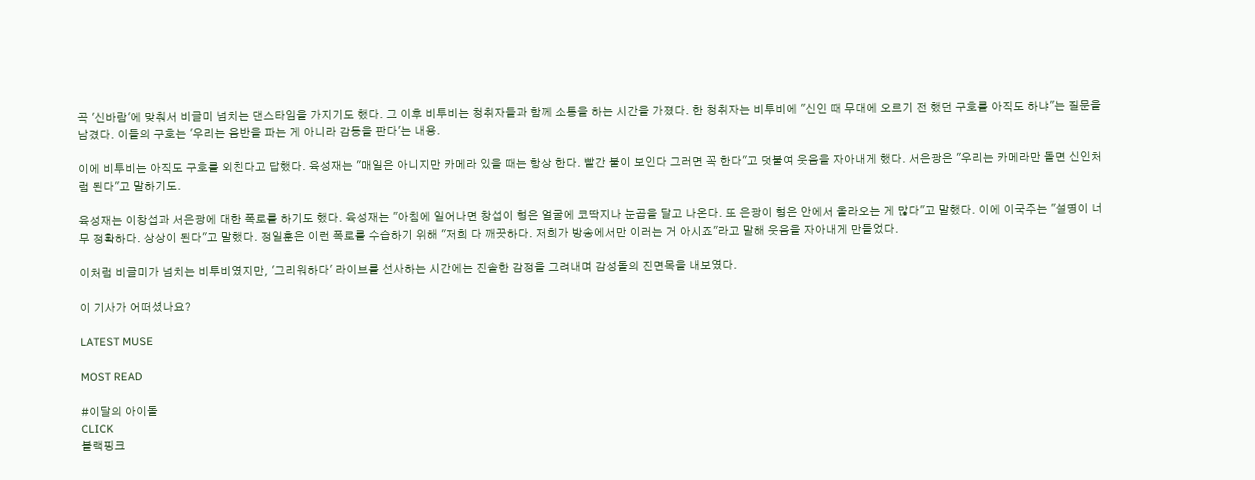곡 '신바람'에 맞춰서 비글미 넘치는 댄스타임을 가지기도 했다. 그 이후 비투비는 청취자들과 함께 소통을 하는 시간을 가졌다. 한 청취자는 비투비에 "신인 때 무대에 오르기 전 했던 구호를 아직도 하냐"는 질문을 남겼다. 이들의 구호는 '우리는 음반을 파는 게 아니라 감동을 판다'는 내용.

이에 비투비는 아직도 구호를 외친다고 답했다. 육성재는 "매일은 아니지만 카메라 있을 때는 항상 한다. 빨간 불이 보인다 그러면 꼭 한다"고 덧붙여 웃음을 자아내게 했다. 서은광은 "우리는 카메라만 돌면 신인처럼 된다"고 말하기도.

육성재는 이창섭과 서은광에 대한 폭로를 하기도 했다. 육성재는 "아침에 일어나면 창섭이 형은 얼굴에 코딱지나 눈곱을 달고 나온다. 또 은광이 형은 안에서 올라오는 게 많다"고 말했다. 이에 이국주는 "설명이 너무 정확하다. 상상이 된다"고 말했다. 정일훈은 이런 폭로를 수습하기 위해 "저희 다 깨끗하다. 저희가 방송에서만 이러는 거 아시죠"라고 말해 웃음을 자아내게 만들었다.

이처럼 비글미가 넘치는 비투비였지만, '그리워하다' 라이브를 선사하는 시간에는 진솔한 감정을 그려내며 감성돌의 진면목을 내보였다.

이 기사가 어떠셨나요?

LATEST MUSE

MOST READ

#이달의 아이돌
CLICK
블랙핑크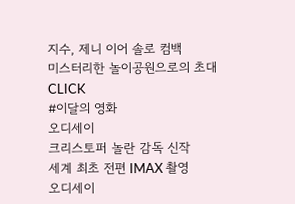지수, 제니 이어 솔로 컴백
미스터리한 놀이공원으로의 초대
CLICK
#이달의 영화
오디세이
크리스토퍼 놀란 감독 신작
세계 최초 전편 IMAX 촬영
오디세이